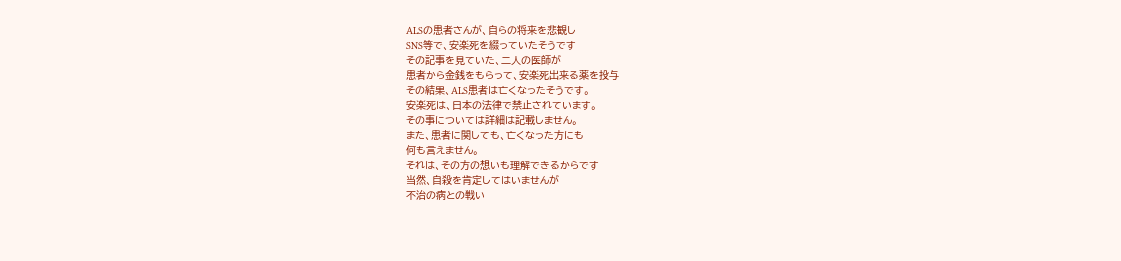ALSの患者さんが、自らの将来を悲観し
SNS等で、安楽死を綴っていたそうです
その記事を見ていた、二人の医師が
患者から金銭をもらって、安楽死出来る薬を投与
その結果、ALS患者は亡くなったそうです。
安楽死は、日本の法律で禁止されています。
その事については詳細は記載しません。
また、患者に関しても、亡くなった方にも
何も言えません。
それは、その方の想いも理解できるからです
当然、自殺を肯定してはいませんが
不治の病との戦い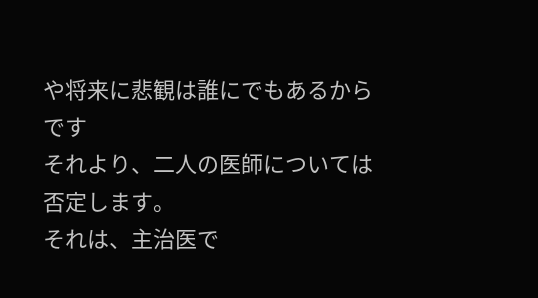や将来に悲観は誰にでもあるからです
それより、二人の医師については否定します。
それは、主治医で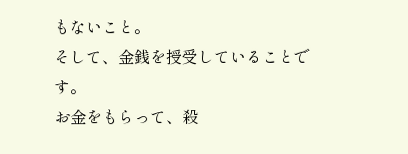もないこと。
そして、金銭を授受していることです。
お金をもらって、殺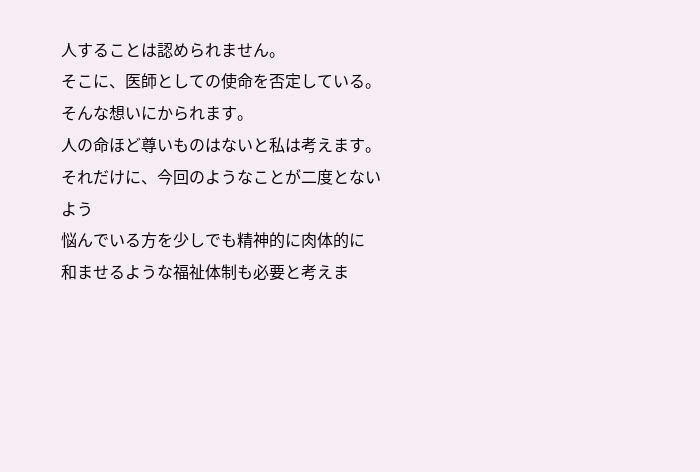人することは認められません。
そこに、医師としての使命を否定している。
そんな想いにかられます。
人の命ほど尊いものはないと私は考えます。
それだけに、今回のようなことが二度とないよう
悩んでいる方を少しでも精神的に肉体的に
和ませるような福祉体制も必要と考えま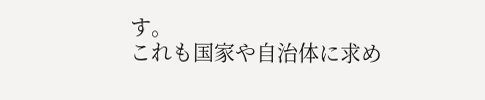す。
これも国家や自治体に求め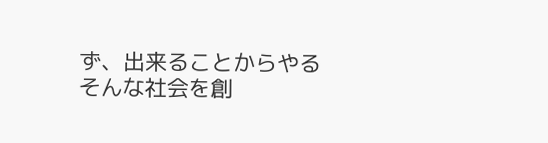ず、出来ることからやる
そんな社会を創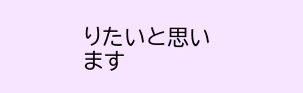りたいと思います